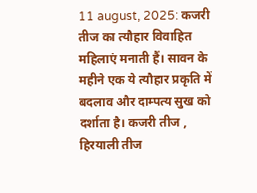11 august, 2025: कजरी तीज का त्यौहार विवाहित महिलाएं मनाती हैं। सावन के महीने एक ये त्यौहार प्रकृति में बदलाव और दाम्पत्य सुख को दर्शाता है। कजरी तीज , हिरयाली तीज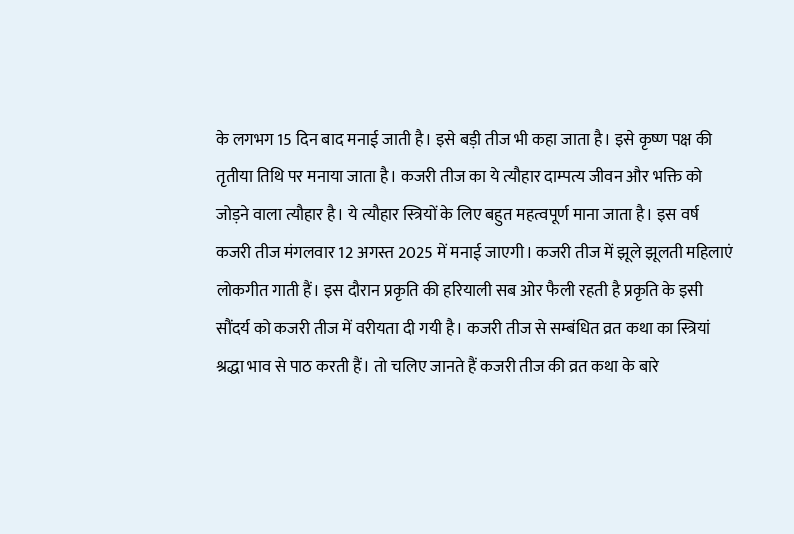के लगभग 15 दिन बाद मनाई जाती है। इसे बड़ी तीज भी कहा जाता है। इसे कृष्ण पक्ष की तृतीया तिथि पर मनाया जाता है। कजरी तीज का ये त्यौहार दाम्पत्य जीवन और भक्ति को जोड़ने वाला त्यौहार है। ये त्यौहार स्त्रियों के लिए बहुत महत्वपूर्ण माना जाता है। इस वर्ष कजरी तीज मंगलवार 12 अगस्त 2025 में मनाई जाएगी। कजरी तीज में झूले झूलती महिलाएं लोकगीत गाती हैं। इस दौरान प्रकृति की हरियाली सब ओर फैली रहती है प्रकृति के इसी सौंदर्य को कजरी तीज में वरीयता दी गयी है। कजरी तीज से सम्बंधित व्रत कथा का स्त्रियां श्रद्धा भाव से पाठ करती हैं। तो चलिए जानते हैं कजरी तीज की व्रत कथा के बारे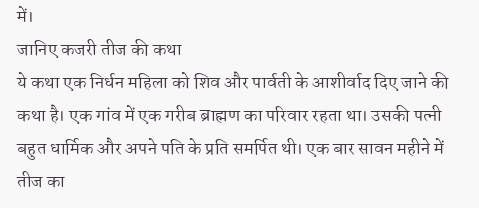में।
जानिए कजरी तीज की कथा
ये कथा एक निर्धन महिला को शिव और पार्वती के आशीर्वाद दिए जाने की कथा है। एक गांव में एक गरीब ब्राह्मण का परिवार रहता था। उसकी पत्नी बहुत धार्मिक और अपने पति के प्रति समर्पित थी। एक बार सावन महीने में तीज का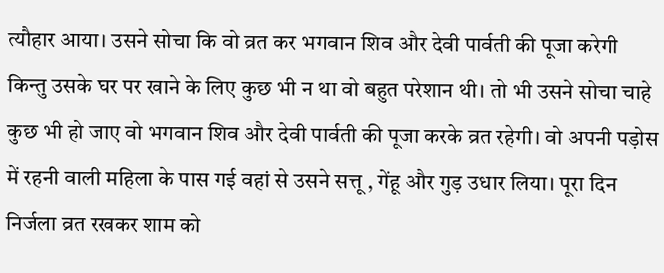त्यौहार आया। उसने सोचा कि वो व्रत कर भगवान शिव और देवी पार्वती की पूजा करेगी किन्तु उसके घर पर खाने के लिए कुछ भी न था वो बहुत परेशान थी। तो भी उसने सोचा चाहे कुछ भी हो जाए वो भगवान शिव और देवी पार्वती की पूजा करके व्रत रहेगी। वो अपनी पड़ोस में रहनी वाली महिला के पास गई वहां से उसने सत्तू , गेंहू और गुड़ उधार लिया। पूरा दिन निर्जला व्रत रखकर शाम को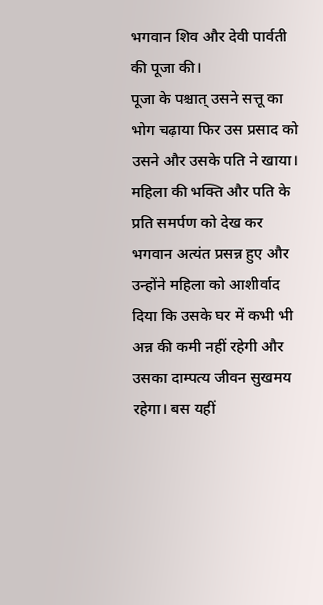भगवान शिव और देवी पार्वती की पूजा की।
पूजा के पश्चात् उसने सत्तू का भोग चढ़ाया फिर उस प्रसाद को उसने और उसके पति ने खाया। महिला की भक्ति और पति के प्रति समर्पण को देख कर भगवान अत्यंत प्रसन्न हुए और उन्होंने महिला को आशीर्वाद दिया कि उसके घर में कभी भी अन्न की कमी नहीं रहेगी और उसका दाम्पत्य जीवन सुखमय रहेगा। बस यहीं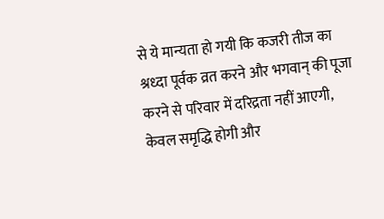से ये मान्यता हो गयी कि कजरी तीज का श्रध्दा पूर्वक व्रत करने और भगवान् की पूजा करने से परिवार में दरिद्रता नहीं आएगी, केवल समृद्धि होगी और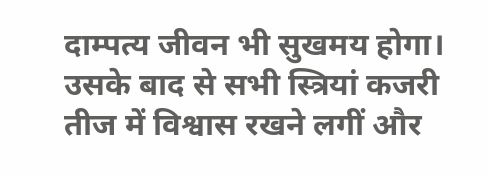दाम्पत्य जीवन भी सुखमय होगा। उसके बाद से सभी स्त्रियां कजरी तीज में विश्वास रखने लगीं और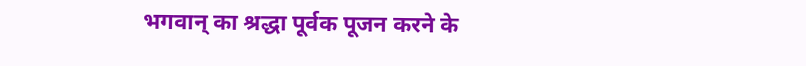भगवान् का श्रद्धा पूर्वक पूजन करने के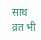साथ व्रत भी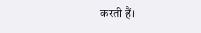करती हैं।